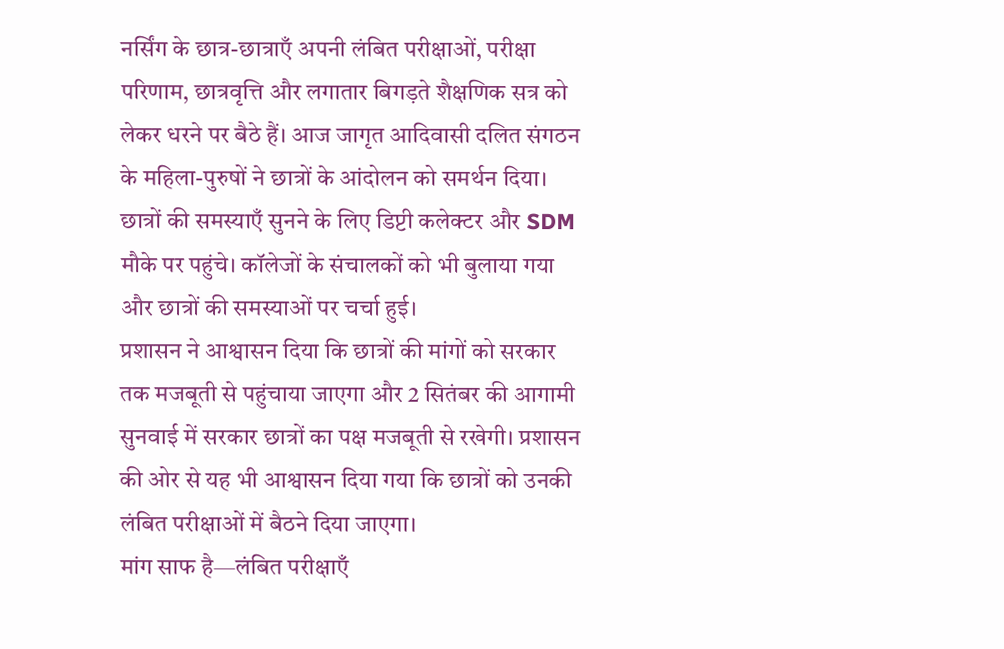नर्सिंग के छात्र-छात्राएँ अपनी लंबित परीक्षाओं, परीक्षा परिणाम, छात्रवृत्ति और लगातार बिगड़ते शैक्षणिक सत्र को लेकर धरने पर बैठे हैं। आज जागृत आदिवासी दलित संगठन के महिला-पुरुषों ने छात्रों के आंदोलन को समर्थन दिया।
छात्रों की समस्याएँ सुनने के लिए डिप्टी कलेक्टर और SDM मौके पर पहुंचे। कॉलेजों के संचालकों को भी बुलाया गया और छात्रों की समस्याओं पर चर्चा हुई।
प्रशासन ने आश्वासन दिया कि छात्रों की मांगों को सरकार तक मजबूती से पहुंचाया जाएगा और 2 सितंबर की आगामी सुनवाई में सरकार छात्रों का पक्ष मजबूती से रखेगी। प्रशासन की ओर से यह भी आश्वासन दिया गया कि छात्रों को उनकी लंबित परीक्षाओं में बैठने दिया जाएगा।
मांग साफ है—लंबित परीक्षाएँ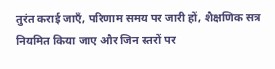तुरंत कराई जाएँ, परिणाम समय पर जारी हों, शैक्षणिक सत्र नियमित किया जाए और जिन स्तरों पर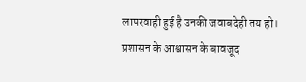लापरवाही हुई है उनकी जवाबदेही तय हो। प्रशासन के आश्वासन के बावजूद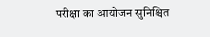परीक्षा का आयोजन सुनिश्चित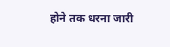होने तक धरना जारी